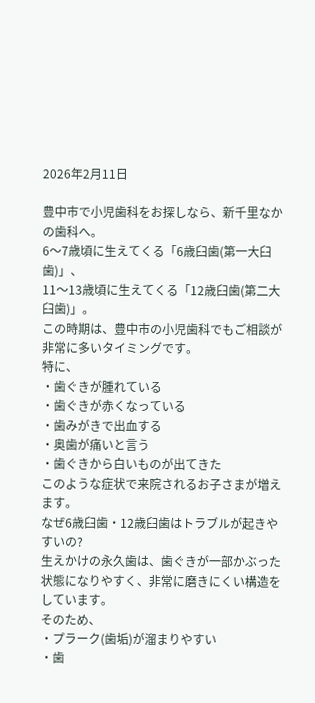2026年2月11日

豊中市で小児歯科をお探しなら、新千里なかの歯科へ。
6〜7歳頃に生えてくる「6歳臼歯(第一大臼歯)」、
11〜13歳頃に生えてくる「12歳臼歯(第二大臼歯)」。
この時期は、豊中市の小児歯科でもご相談が非常に多いタイミングです。
特に、
・歯ぐきが腫れている
・歯ぐきが赤くなっている
・歯みがきで出血する
・奥歯が痛いと言う
・歯ぐきから白いものが出てきた
このような症状で来院されるお子さまが増えます。
なぜ6歳臼歯・12歳臼歯はトラブルが起きやすいの?
生えかけの永久歯は、歯ぐきが一部かぶった状態になりやすく、非常に磨きにくい構造をしています。
そのため、
・プラーク(歯垢)が溜まりやすい
・歯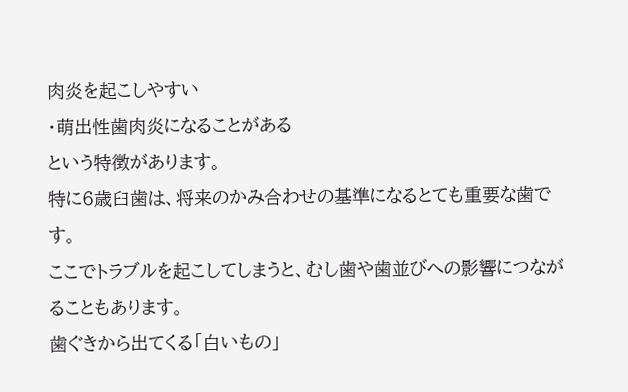肉炎を起こしやすい
・萌出性歯肉炎になることがある
という特徴があります。
特に6歳臼歯は、将来のかみ合わせの基準になるとても重要な歯です。
ここでトラブルを起こしてしまうと、むし歯や歯並びへの影響につながることもあります。
歯ぐきから出てくる「白いもの」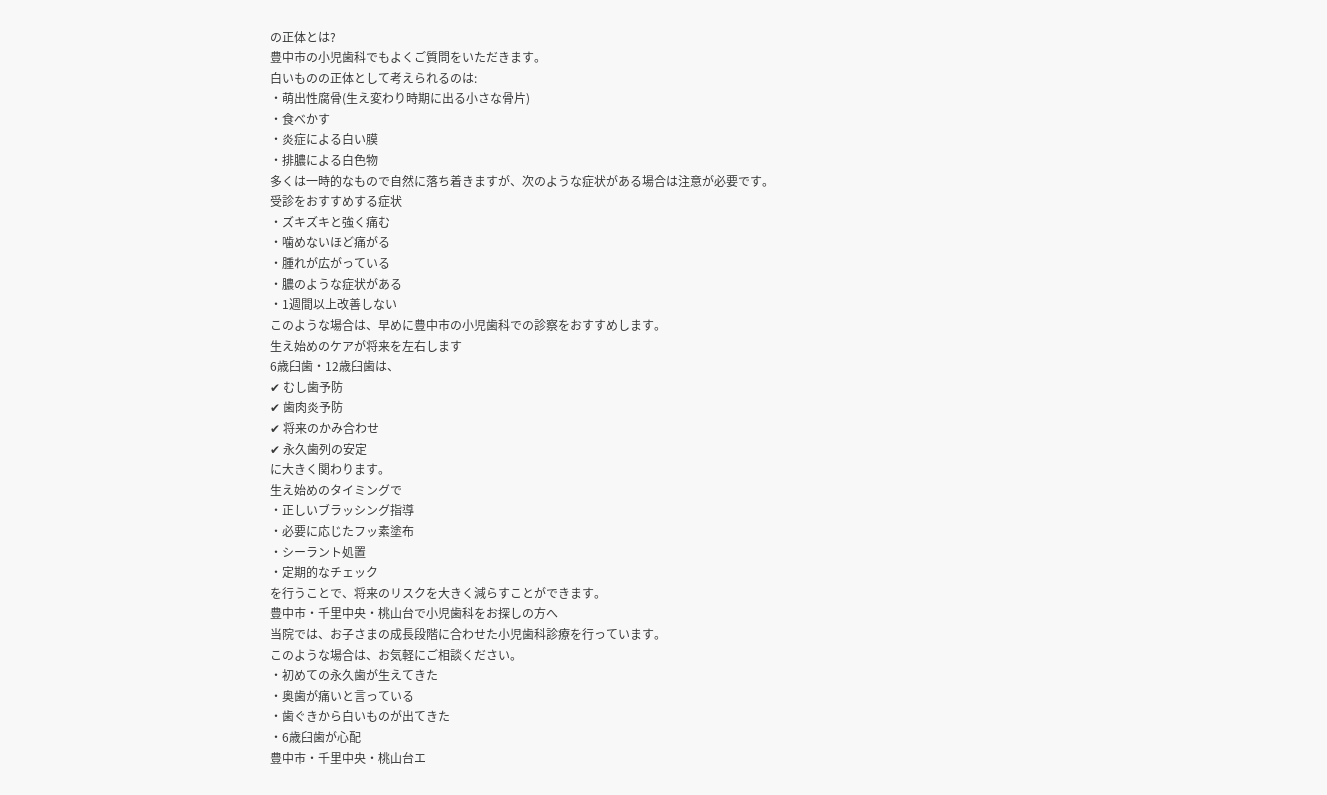の正体とは?
豊中市の小児歯科でもよくご質問をいただきます。
白いものの正体として考えられるのは:
・萌出性腐骨(生え変わり時期に出る小さな骨片)
・食べかす
・炎症による白い膜
・排膿による白色物
多くは一時的なもので自然に落ち着きますが、次のような症状がある場合は注意が必要です。
受診をおすすめする症状
・ズキズキと強く痛む
・噛めないほど痛がる
・腫れが広がっている
・膿のような症状がある
・1週間以上改善しない
このような場合は、早めに豊中市の小児歯科での診察をおすすめします。
生え始めのケアが将来を左右します
6歳臼歯・12歳臼歯は、
✔ むし歯予防
✔ 歯肉炎予防
✔ 将来のかみ合わせ
✔ 永久歯列の安定
に大きく関わります。
生え始めのタイミングで
・正しいブラッシング指導
・必要に応じたフッ素塗布
・シーラント処置
・定期的なチェック
を行うことで、将来のリスクを大きく減らすことができます。
豊中市・千里中央・桃山台で小児歯科をお探しの方へ
当院では、お子さまの成長段階に合わせた小児歯科診療を行っています。
このような場合は、お気軽にご相談ください。
・初めての永久歯が生えてきた
・奥歯が痛いと言っている
・歯ぐきから白いものが出てきた
・6歳臼歯が心配
豊中市・千里中央・桃山台エ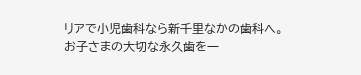リアで小児歯科なら新千里なかの歯科へ。
お子さまの大切な永久歯を一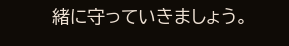緒に守っていきましょう。